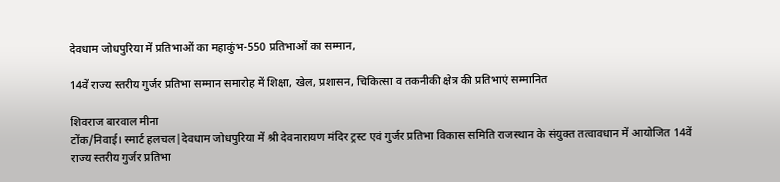देवधाम जोधपुरिया में प्रतिभाओं का महाकुंभ-550 प्रतिभाओं का सम्मान,

14वें राज्य स्तरीय गुर्जर प्रतिभा सम्मान समारोह में शिक्षा, खेल, प्रशासन, चिकित्सा व तकनीकी क्षेत्र की प्रतिभाएं सम्मानित

शिवराज बारवाल मीना
टोंक/निवाई। स्मार्ट हलचल|देवधाम जोधपुरिया में श्री देवनारायण मंदिर ट्रस्ट एवं गुर्जर प्रतिभा विकास समिति राजस्थान के संयुक्त तत्वावधान में आयोजित 14वें राज्य स्तरीय गुर्जर प्रतिभा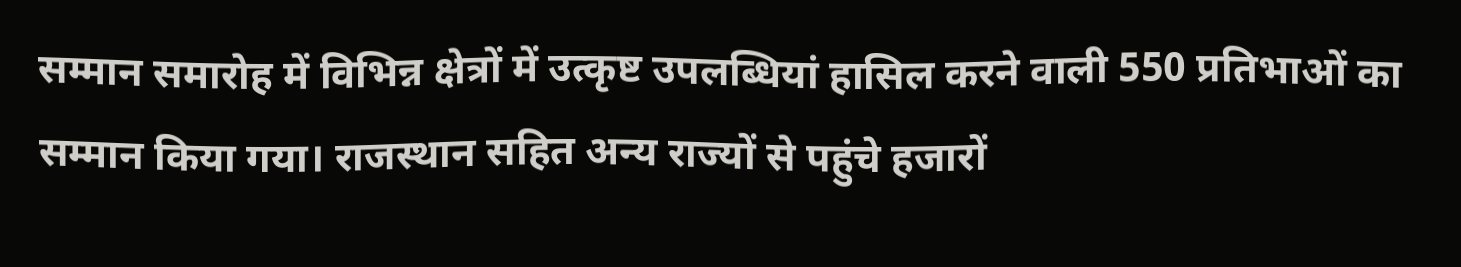सम्मान समारोह में विभिन्न क्षेत्रों में उत्कृष्ट उपलब्धियां हासिल करने वाली 550 प्रतिभाओं का सम्मान किया गया। राजस्थान सहित अन्य राज्यों से पहुंचे हजारों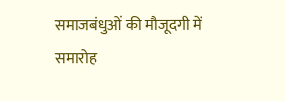समाजबंधुओं की मौजूदगी में समारोह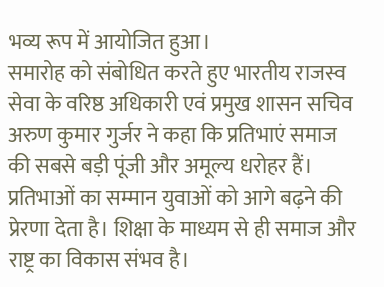भव्य रूप में आयोजित हुआ।
समारोह को संबोधित करते हुए भारतीय राजस्व सेवा के वरिष्ठ अधिकारी एवं प्रमुख शासन सचिव अरुण कुमार गुर्जर ने कहा कि प्रतिभाएं समाज की सबसे बड़ी पूंजी और अमूल्य धरोहर हैं। प्रतिभाओं का सम्मान युवाओं को आगे बढ़ने की प्रेरणा देता है। शिक्षा के माध्यम से ही समाज और राष्ट्र का विकास संभव है।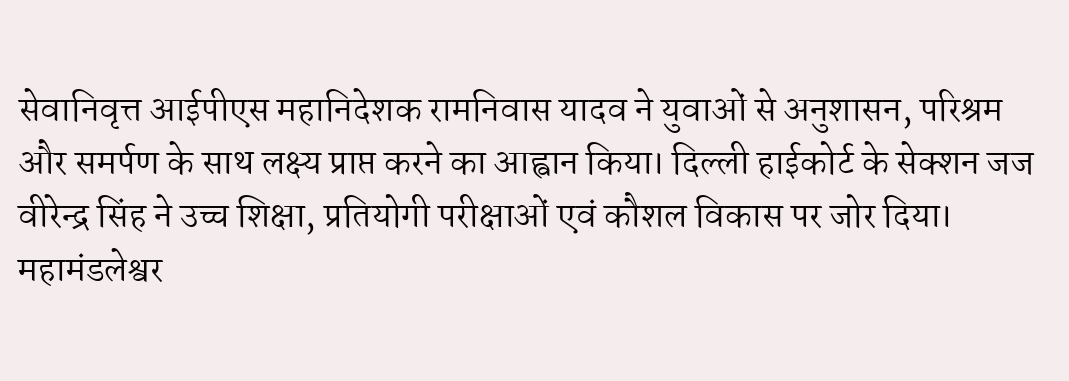सेवानिवृत्त आईपीएस महानिदेशक रामनिवास यादव ने युवाओं से अनुशासन, परिश्रम और समर्पण के साथ लक्ष्य प्राप्त करने का आह्वान किया। दिल्ली हाईकोर्ट के सेक्शन जज वीरेन्द्र सिंह ने उच्च शिक्षा, प्रतियोगी परीक्षाओं एवं कौशल विकास पर जोर दिया। महामंडलेश्वर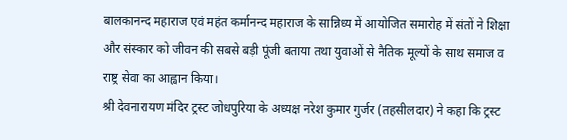बालकानन्द महाराज एवं महंत कर्मानन्द महाराज के सान्निध्य में आयोजित समारोह में संतों ने शिक्षा और संस्कार को जीवन की सबसे बड़ी पूंजी बताया तथा युवाओं से नैतिक मूल्यों के साथ समाज व राष्ट्र सेवा का आह्वान किया।
श्री देवनारायण मंदिर ट्रस्ट जोधपुरिया के अध्यक्ष नरेश कुमार गुर्जर (तहसीलदार) ने कहा कि ट्रस्ट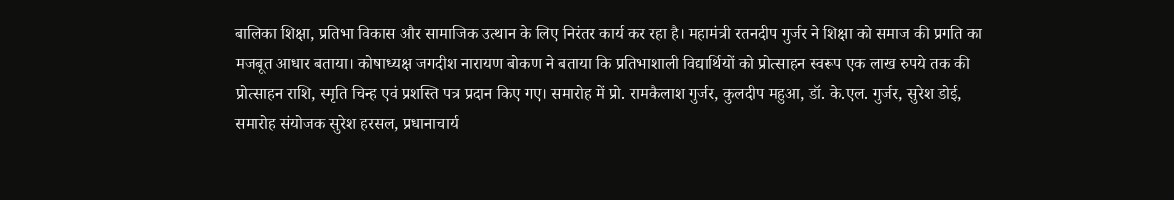बालिका शिक्षा, प्रतिभा विकास और सामाजिक उत्थान के लिए निरंतर कार्य कर रहा है। महामंत्री रतनदीप गुर्जर ने शिक्षा को समाज की प्रगति का मजबूत आधार बताया। कोषाध्यक्ष जगदीश नारायण बोकण ने बताया कि प्रतिभाशाली विद्यार्थियों को प्रोत्साहन स्वरूप एक लाख रुपये तक की प्रोत्साहन राशि, स्मृति चिन्ह एवं प्रशस्ति पत्र प्रदान किए गए। समारोह में प्रो. रामकैलाश गुर्जर, कुलदीप महुआ, डॉ. के.एल. गुर्जर, सुरेश डोई, समारोह संयोजक सुरेश हरसल, प्रधानाचार्य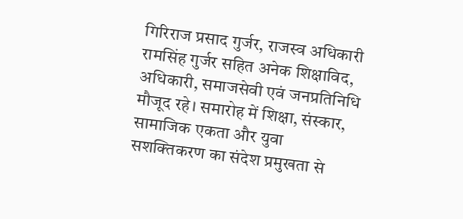गिरिराज प्रसाद गुर्जर, राजस्व अधिकारी रामसिंह गुर्जर सहित अनेक शिक्षाविद, अधिकारी, समाजसेवी एवं जनप्रतिनिधि मौजूद रहे। समारोह में शिक्षा, संस्कार, सामाजिक एकता और युवा सशक्तिकरण का संदेश प्रमुखता से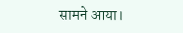सामने आया।